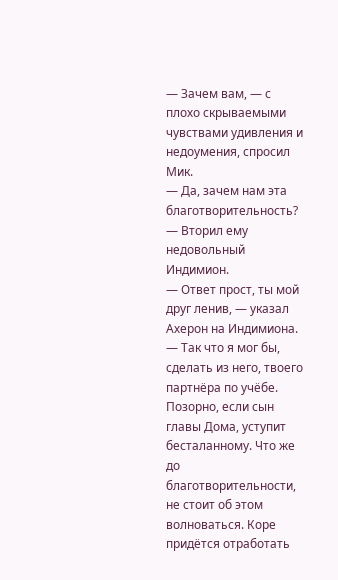— Зачем вам, — с плохо скрываемыми чувствами удивления и недоумения, спросил Мик.
— Да, зачем нам эта благотворительность? — Вторил ему недовольный Индимион.
— Ответ прост, ты мой друг ленив, — указал Ахерон на Индимиона. — Так что я мог бы, сделать из него, твоего партнёра по учёбе. Позорно, если сын главы Дома, уступит бесталанному. Что же до благотворительности, не стоит об этом волноваться. Коре придётся отработать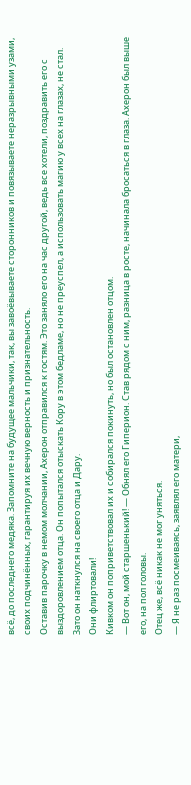всё, до последнего медяка. Запомните на будущее мальчики, так, вы завоёвываете сторонников и повязываете неразрывными узами, своих подчинённых, гарантируя их вечную верность и признательность.
Оставив парочку в немом молчании, Ахерон отправился к гостям. Это заняло его на час другой, ведь все хотели, поздравить его с выздоровлением отца. Он попытался отыскать Кору в этом бедламе, но не преуспел, а использовать магию у всех на глазах, не стал.
Зато он наткнулся на своего отца и Дару.
Они флиртовали!
Кивком он поприветствовал их и собирался покинуть, но был остановлен отцом.
— Вот он, мой старшенький! — Обнял его Гиперион. Став рядом с ним, разница в росте, начинала бросаться в глаза. Ахерон был выше его, на пол головы.
Отец же, всё никак не мог уняться.
— Я не раз посмеиваясь, заявлял его матери,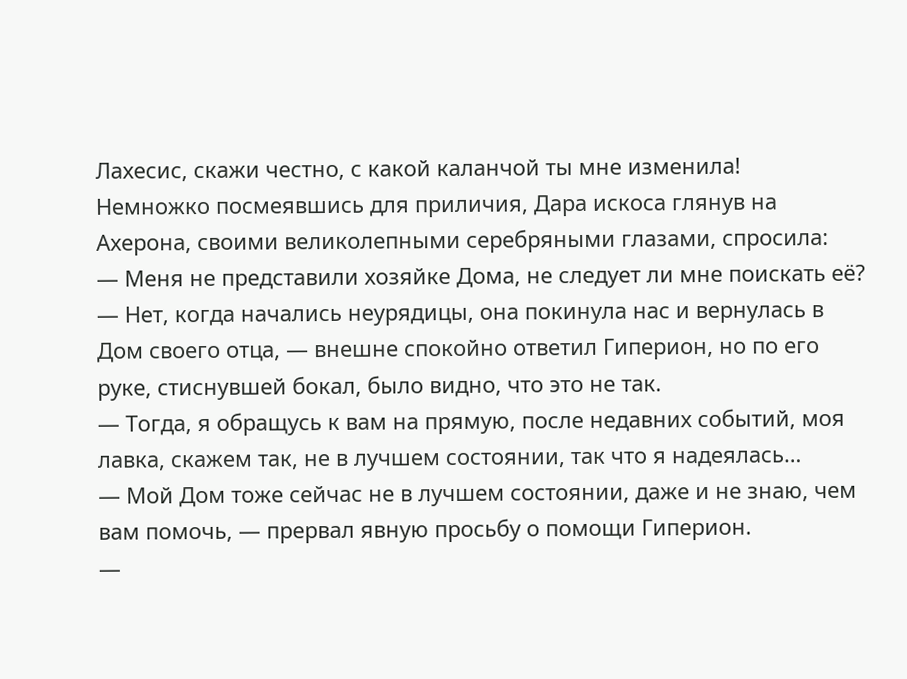Лахесис, скажи честно, с какой каланчой ты мне изменила!
Немножко посмеявшись для приличия, Дара искоса глянув на Ахерона, своими великолепными серебряными глазами, спросила:
— Меня не представили хозяйке Дома, не следует ли мне поискать её?
— Нет, когда начались неурядицы, она покинула нас и вернулась в Дом своего отца, — внешне спокойно ответил Гиперион, но по его руке, стиснувшей бокал, было видно, что это не так.
— Тогда, я обращусь к вам на прямую, после недавних событий, моя лавка, скажем так, не в лучшем состоянии, так что я надеялась…
— Мой Дом тоже сейчас не в лучшем состоянии, даже и не знаю, чем вам помочь, — прервал явную просьбу о помощи Гиперион.
—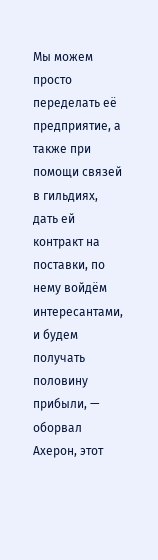Мы можем просто переделать её предприятие, а также при помощи связей в гильдиях, дать ей контракт на поставки, по нему войдём интересантами, и будем получать половину прибыли, — оборвал Ахерон, этот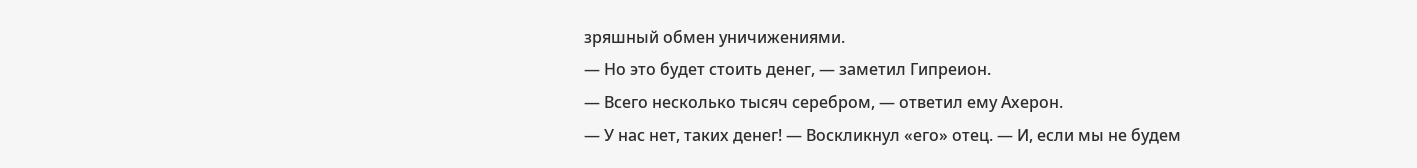зряшный обмен уничижениями.
— Но это будет стоить денег, — заметил Гипреион.
— Всего несколько тысяч серебром, — ответил ему Ахерон.
— У нас нет, таких денег! — Воскликнул «его» отец. — И, если мы не будем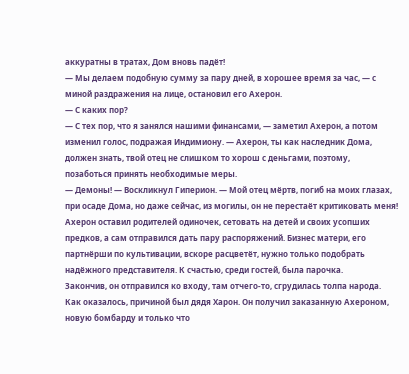аккуратны в тратах, Дом вновь падёт!
— Мы делаем подобную сумму за пару дней, в хорошее время за час, — с миной раздражения на лице, остановил его Ахерон.
— С каких пор?
— С тех пор, что я занялся нашими финансами, — заметил Ахерон, а потом изменил голос, подражая Индимиону. — Ахерон, ты как наследник Дома, должен знать, твой отец не слишком то хорош с деньгами, поэтому, позаботься принять необходимые меры.
— Демоны! — Воскликнул Гиперион. — Мой отец мёртв, погиб на моих глазах, при осаде Дома, но даже сейчас, из могилы, он не перестаёт критиковать меня!
Ахерон оставил родителей одиночек, сетовать на детей и своих усопших предков, а сам отправился дать пару распоряжений. Бизнес матери, его партнёрши по культивации, вскоре расцветёт, нужно только подобрать надёжного представителя. К счастью, среди гостей, была парочка.
Закончив, он отправился ко входу, там отчего-то, сгрудилась толпа народа. Как оказалось, причиной был дядя Харон. Он получил заказанную Ахероном, новую бомбарду и только что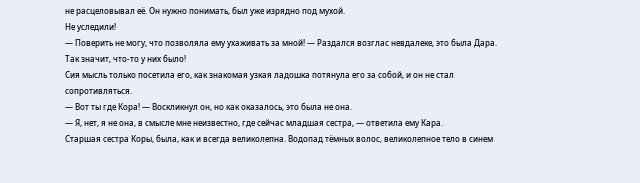не расцеловывал её. Он нужно понимать, был уже изрядно под мухой.
Не уследили!
— Поверить не могу, что позволяла ему ухаживать за мной! — Раздался возглас невдалеке, это была Дара.
Так значит, что-то у них было!
Сия мысль только посетила его, как знакомая узкая ладошка потянула его за собой, и он не стал сопротивляться.
— Вот ты где Кора! — Воскликнул он, но как оказалось, это была не она.
— Я, нет, я не она, в смысле мне неизвестно, где сейчас младшая сестра, — ответила ему Кара.
Старшая сестра Коры, была, как и всегда великолепна. Водопад тёмных волос, великолепное тело в синем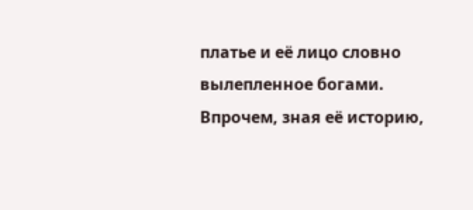платье и её лицо словно вылепленное богами. Впрочем, зная её историю,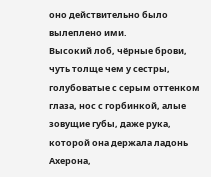оно действительно было вылеплено ими.
Высокий лоб, чёрные брови, чуть толще чем у сестры, голубоватые с серым оттенком глаза, нос с горбинкой, алые зовущие губы, даже рука, которой она держала ладонь Ахерона,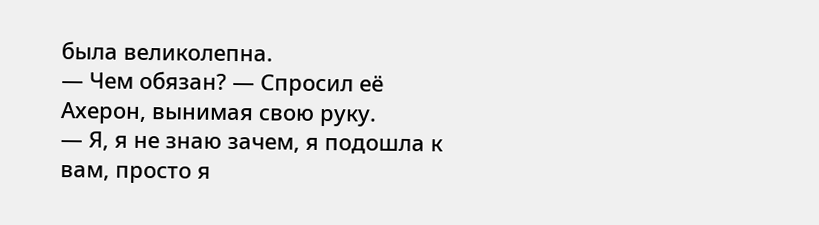была великолепна.
— Чем обязан? — Спросил её Ахерон, вынимая свою руку.
— Я, я не знаю зачем, я подошла к вам, просто я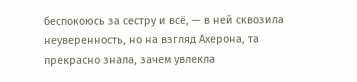беспокоюсь за сестру и всё, — в ней сквозила неуверенность, но на взгляд Ахерона, та прекрасно знала, зачем увлекла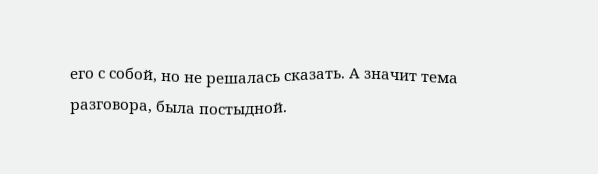его с собой, но не решалась сказать. А значит тема разговора, была постыдной.